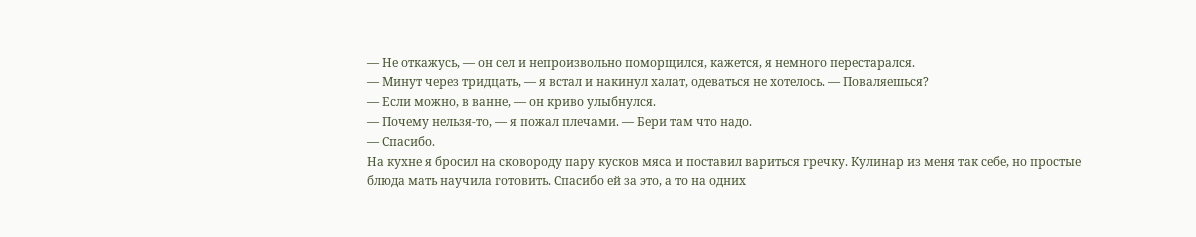— Не откажусь, — он сел и непроизвольно поморщился, кажется, я немного перестарался.
— Минут через тридцать, — я встал и накинул халат, одеваться не хотелось. — Поваляешься?
— Если можно, в ванне, — он криво улыбнулся.
— Почему нельзя-то, — я пожал плечами. — Бери там что надо.
— Спасибо.
На кухне я бросил на сковороду пару кусков мяса и поставил вариться гречку. Кулинар из меня так себе, но простые блюда мать научила готовить. Спасибо ей за это, а то на одних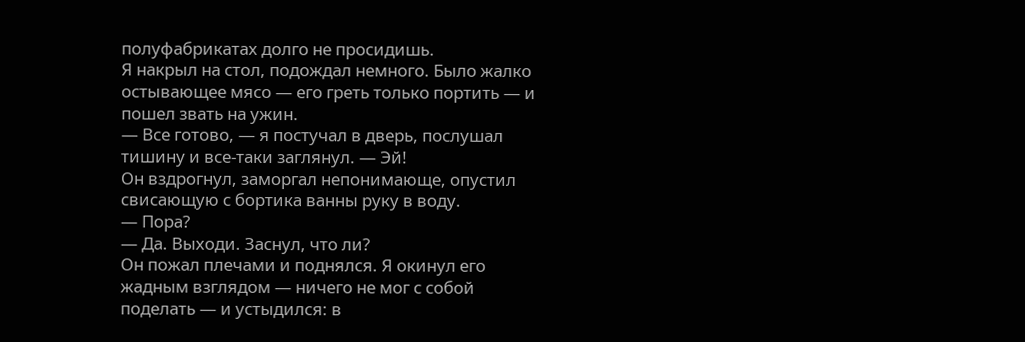полуфабрикатах долго не просидишь.
Я накрыл на стол, подождал немного. Было жалко остывающее мясо — его греть только портить — и пошел звать на ужин.
— Все готово, — я постучал в дверь, послушал тишину и все-таки заглянул. — Эй!
Он вздрогнул, заморгал непонимающе, опустил свисающую с бортика ванны руку в воду.
— Пора?
— Да. Выходи. Заснул, что ли?
Он пожал плечами и поднялся. Я окинул его жадным взглядом — ничего не мог с собой поделать — и устыдился: в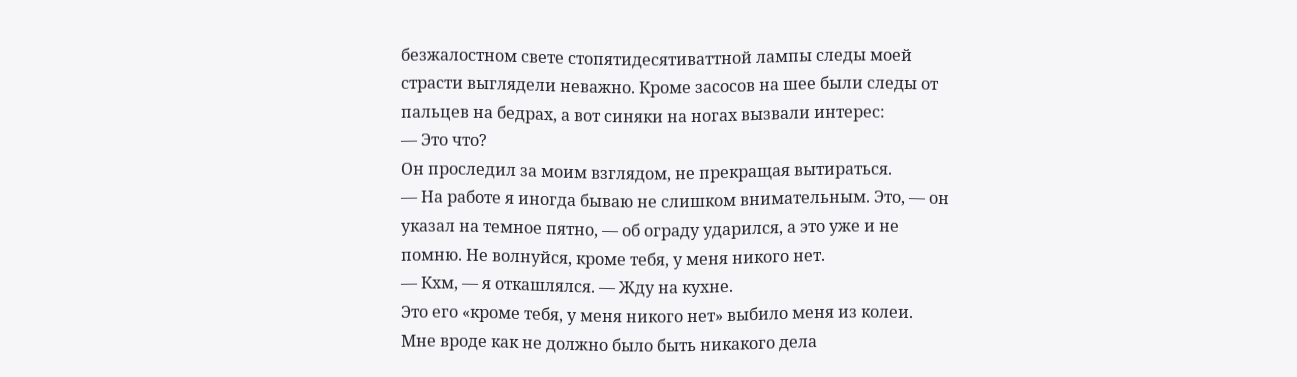безжалостном свете стопятидесятиваттной лампы следы моей страсти выглядели неважно. Кроме засосов на шее были следы от пальцев на бедрах, а вот синяки на ногах вызвали интерес:
— Это что?
Он проследил за моим взглядом, не прекращая вытираться.
— На работе я иногда бываю не слишком внимательным. Это, — он указал на темное пятно, — об ограду ударился, а это уже и не помню. Не волнуйся, кроме тебя, у меня никого нет.
— Кхм, — я откашлялся. — Жду на кухне.
Это его «кроме тебя, у меня никого нет» выбило меня из колеи. Мне вроде как не должно было быть никакого дела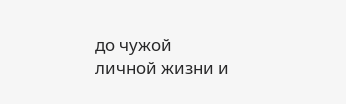до чужой личной жизни и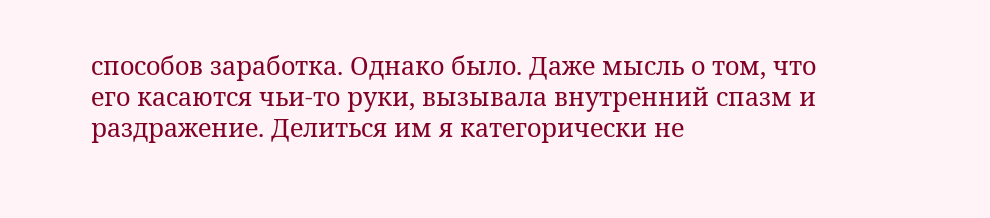способов заработка. Однако было. Даже мысль о том, что его касаются чьи-то руки, вызывала внутренний спазм и раздражение. Делиться им я категорически не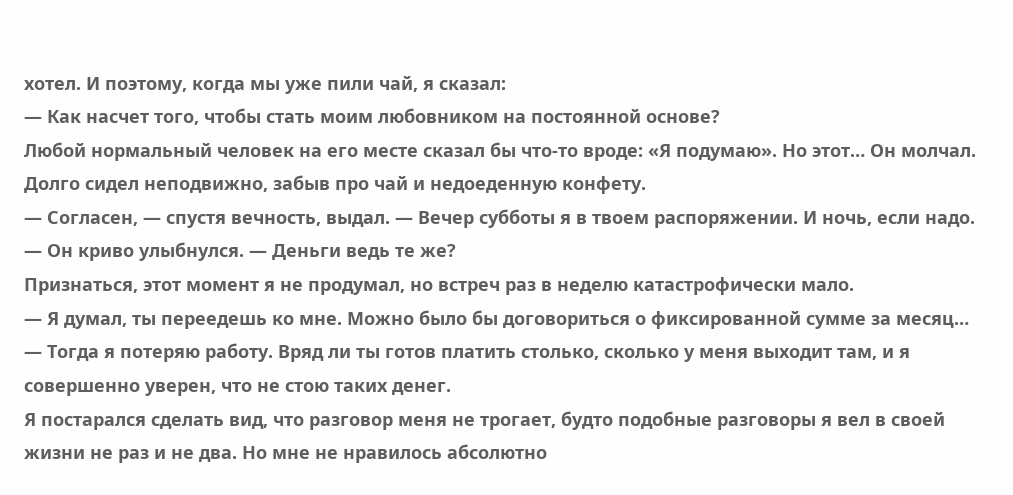хотел. И поэтому, когда мы уже пили чай, я сказал:
— Как насчет того, чтобы стать моим любовником на постоянной основе?
Любой нормальный человек на его месте сказал бы что-то вроде: «Я подумаю». Но этот… Он молчал. Долго сидел неподвижно, забыв про чай и недоеденную конфету.
— Согласен, — спустя вечность, выдал. — Вечер субботы я в твоем распоряжении. И ночь, если надо. — Он криво улыбнулся. — Деньги ведь те же?
Признаться, этот момент я не продумал, но встреч раз в неделю катастрофически мало.
— Я думал, ты переедешь ко мне. Можно было бы договориться о фиксированной сумме за месяц…
— Тогда я потеряю работу. Вряд ли ты готов платить столько, сколько у меня выходит там, и я совершенно уверен, что не стою таких денег.
Я постарался сделать вид, что разговор меня не трогает, будто подобные разговоры я вел в своей жизни не раз и не два. Но мне не нравилось абсолютно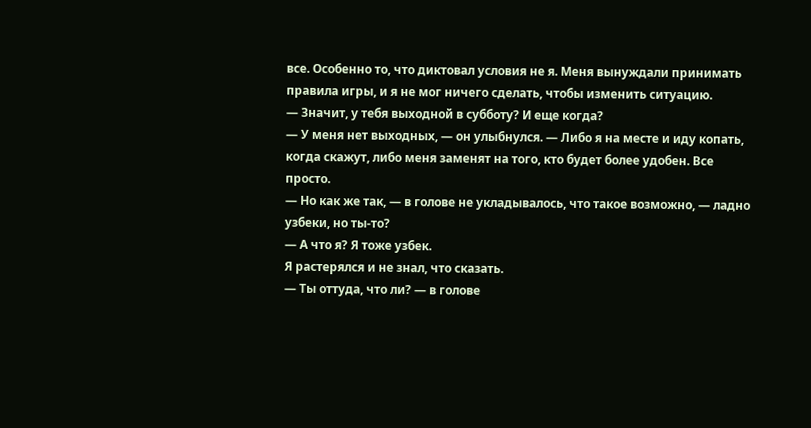все. Особенно то, что диктовал условия не я. Меня вынуждали принимать правила игры, и я не мог ничего сделать, чтобы изменить ситуацию.
— Значит, у тебя выходной в субботу? И еще когда?
— У меня нет выходных, — он улыбнулся. — Либо я на месте и иду копать, когда скажут, либо меня заменят на того, кто будет более удобен. Все просто.
— Но как же так, — в голове не укладывалось, что такое возможно, — ладно узбеки, но ты-то?
— А что я? Я тоже узбек.
Я растерялся и не знал, что сказать.
— Ты оттуда, что ли? — в голове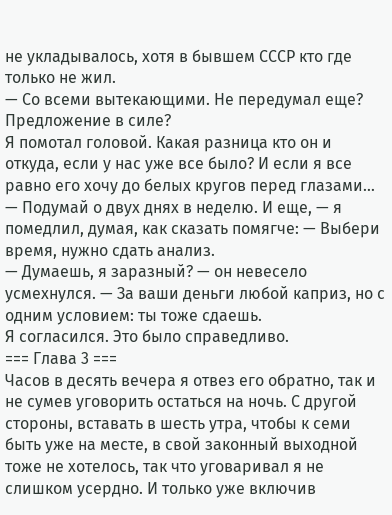не укладывалось, хотя в бывшем СССР кто где только не жил.
— Со всеми вытекающими. Не передумал еще? Предложение в силе?
Я помотал головой. Какая разница кто он и откуда, если у нас уже все было? И если я все равно его хочу до белых кругов перед глазами…
— Подумай о двух днях в неделю. И еще, — я помедлил, думая, как сказать помягче: — Выбери время, нужно сдать анализ.
— Думаешь, я заразный? — он невесело усмехнулся. — За ваши деньги любой каприз, но с одним условием: ты тоже сдаешь.
Я согласился. Это было справедливо.
=== Глава 3 ===
Часов в десять вечера я отвез его обратно, так и не сумев уговорить остаться на ночь. С другой стороны, вставать в шесть утра, чтобы к семи быть уже на месте, в свой законный выходной тоже не хотелось, так что уговаривал я не слишком усердно. И только уже включив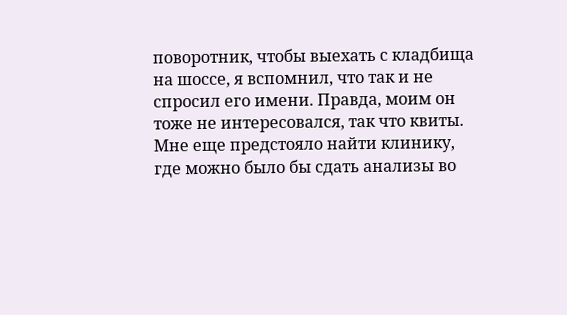поворотник, чтобы выехать с кладбища на шоссе, я вспомнил, что так и не спросил его имени. Правда, моим он тоже не интересовался, так что квиты.
Мне еще предстояло найти клинику, где можно было бы сдать анализы во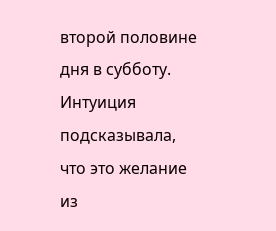второй половине дня в субботу. Интуиция подсказывала, что это желание из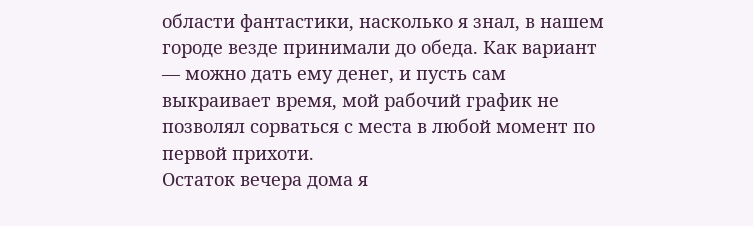области фантастики, насколько я знал, в нашем городе везде принимали до обеда. Как вариант — можно дать ему денег, и пусть сам выкраивает время, мой рабочий график не позволял сорваться с места в любой момент по первой прихоти.
Остаток вечера дома я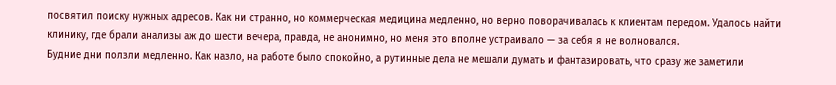посвятил поиску нужных адресов. Как ни странно, но коммерческая медицина медленно, но верно поворачивалась к клиентам передом. Удалось найти клинику, где брали анализы аж до шести вечера, правда, не анонимно, но меня это вполне устраивало — за себя я не волновался.
Будние дни ползли медленно. Как назло, на работе было спокойно, а рутинные дела не мешали думать и фантазировать, что сразу же заметили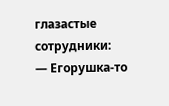глазастые сотрудники:
— Егорушка-то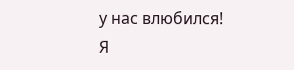у нас влюбился!
Я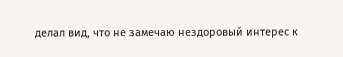делал вид, что не замечаю нездоровый интерес к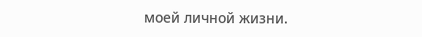моей личной жизни.